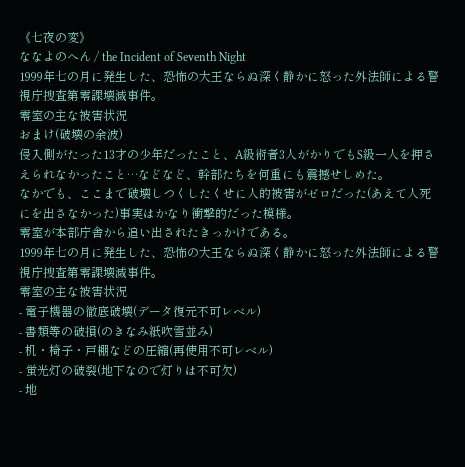《七夜の変》
ななよのへん / the Incident of Seventh Night
1999年七の月に発生した、恐怖の大王ならぬ深く静かに怒った外法師による警視庁捜査第零課壊滅事件。
零室の主な被害状況
おまけ(破壊の余波)
侵入側がたった13才の少年だったこと、A級術者3人がかりでもS級一人を押さえられなかったこと…などなど、幹部たちを何重にも震撼せしめた。
なかでも、ここまで破壊しつくしたくせに人的被害がゼロだった(あえて人死にを出さなかった)事実はかなり衝撃的だった模様。
零室が本部庁舎から追い出されたきっかけである。
1999年七の月に発生した、恐怖の大王ならぬ深く静かに怒った外法師による警視庁捜査第零課壊滅事件。
零室の主な被害状況
- 電子機器の徹底破壊(データ復元不可レベル)
- 書類等の破損(のきなみ紙吹雪並み)
- 机・椅子・戸棚などの圧縮(再使用不可レベル)
- 蛍光灯の破裂(地下なので灯りは不可欠)
- 地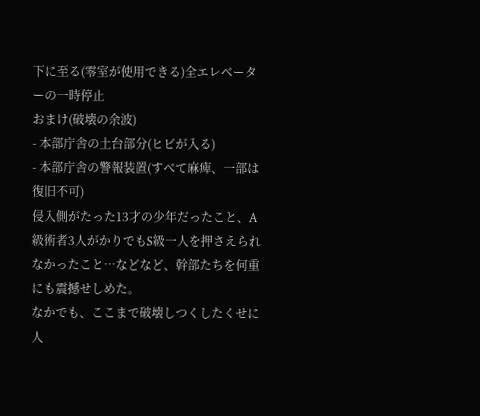下に至る(零室が使用できる)全エレベーターの一時停止
おまけ(破壊の余波)
- 本部庁舎の土台部分(ヒビが入る)
- 本部庁舎の警報装置(すべて麻痺、一部は復旧不可)
侵入側がたった13才の少年だったこと、A級術者3人がかりでもS級一人を押さえられなかったこと…などなど、幹部たちを何重にも震撼せしめた。
なかでも、ここまで破壊しつくしたくせに人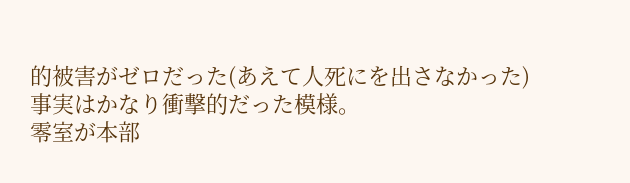的被害がゼロだった(あえて人死にを出さなかった)事実はかなり衝撃的だった模様。
零室が本部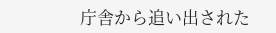庁舎から追い出された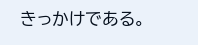きっかけである。